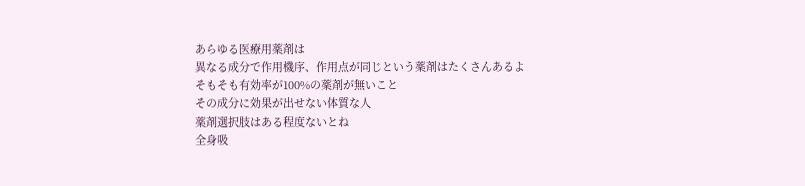あらゆる医療用薬剤は
異なる成分で作用機序、作用点が同じという薬剤はたくさんあるよ
そもそも有効率が100%の薬剤が無いこと
その成分に効果が出せない体質な人
薬剤選択肢はある程度ないとね
全身吸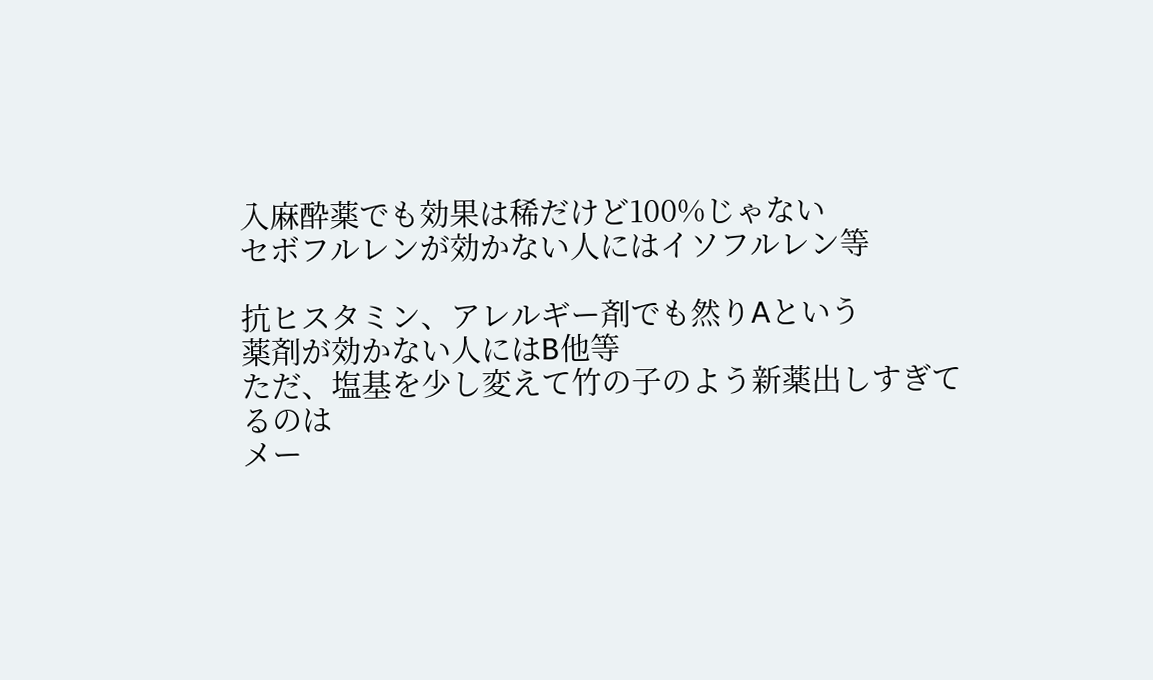入麻酔薬でも効果は稀だけど100%じゃない
セボフルレンが効かない人にはイソフルレン等

抗ヒスタミン、アレルギー剤でも然りAという
薬剤が効かない人にはB他等
ただ、塩基を少し変えて竹の子のよう新薬出しすぎてるのは
メー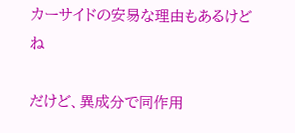カーサイドの安易な理由もあるけどね

だけど、異成分で同作用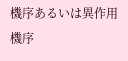機序あるいは異作用機序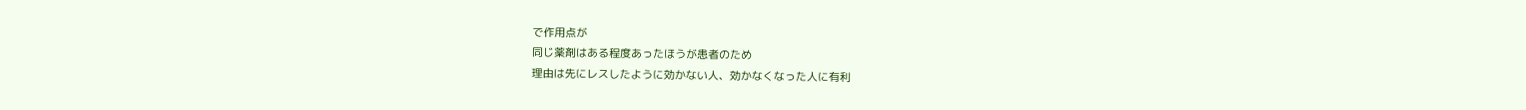で作用点が
同じ薬剤はある程度あったほうが患者のため
理由は先にレスしたように効かない人、効かなくなった人に有利